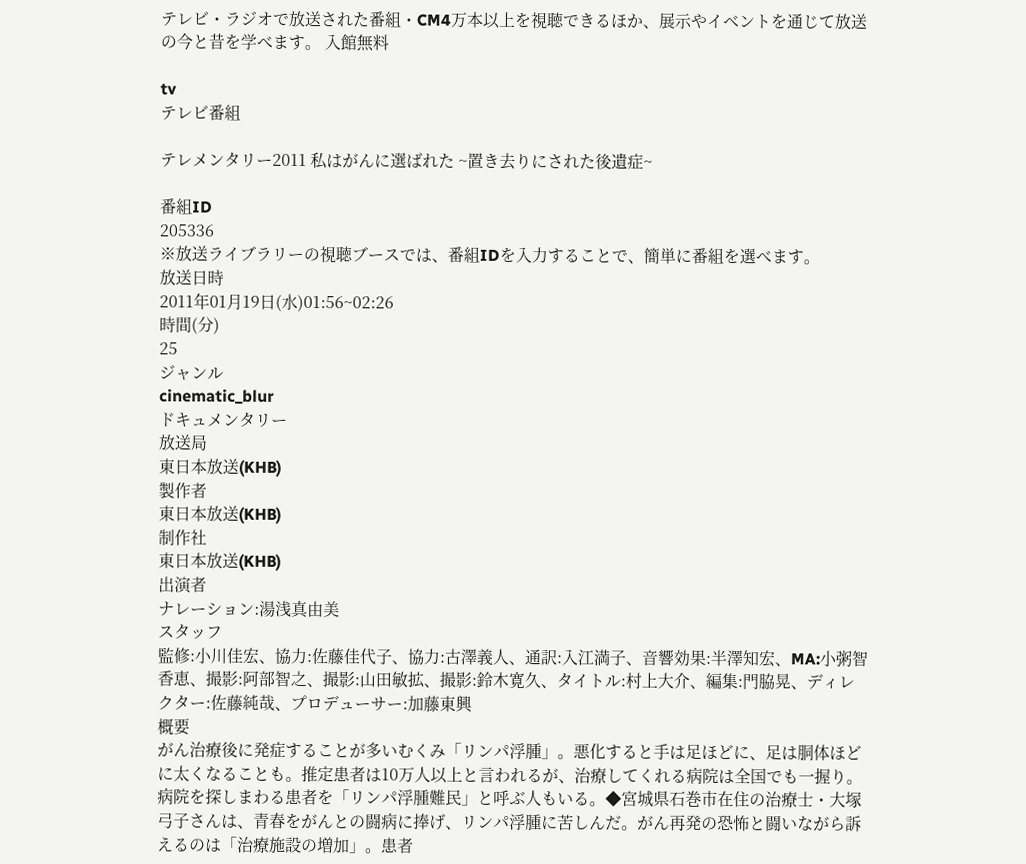テレビ・ラジオで放送された番組・CM4万本以上を視聴できるほか、展示やイベントを通じて放送の今と昔を学べます。 入館無料

tv
テレビ番組

テレメンタリー2011 私はがんに選ばれた ~置き去りにされた後遺症~

番組ID
205336
※放送ライブラリーの視聴ブースでは、番組IDを入力することで、簡単に番組を選べます。
放送日時
2011年01月19日(水)01:56~02:26
時間(分)
25
ジャンル
cinematic_blur
ドキュメンタリー
放送局
東日本放送(KHB)
製作者
東日本放送(KHB)
制作社
東日本放送(KHB)
出演者
ナレーション:湯浅真由美
スタッフ
監修:小川佳宏、協力:佐藤佳代子、協力:古澤義人、通訳:入江満子、音響効果:半澤知宏、MA:小粥智香恵、撮影:阿部智之、撮影:山田敏拡、撮影:鈴木寛久、タイトル:村上大介、編集:門脇晃、ディレクター:佐藤純哉、プロデューサー:加藤東興
概要
がん治療後に発症することが多いむくみ「リンパ浮腫」。悪化すると手は足ほどに、足は胴体ほどに太くなることも。推定患者は10万人以上と言われるが、治療してくれる病院は全国でも一握り。病院を探しまわる患者を「リンパ浮腫難民」と呼ぶ人もいる。◆宮城県石巻市在住の治療士・大塚弓子さんは、青春をがんとの闘病に捧げ、リンパ浮腫に苦しんだ。がん再発の恐怖と闘いながら訴えるのは「治療施設の増加」。患者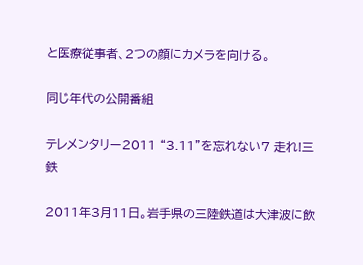と医療従事者、2つの顔にカメラを向ける。

同じ年代の公開番組

テレメンタリー2011 “3.11”を忘れない7 走れ!三鉄

2011年3月11日。岩手県の三陸鉄道は大津波に飲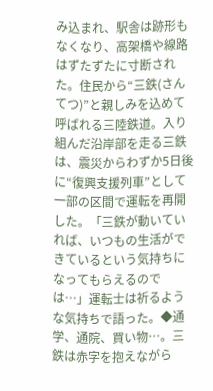み込まれ、駅舎は跡形もなくなり、高架橋や線路はずたずたに寸断された。住民から“三鉄(さんてつ)”と親しみを込めて呼ばれる三陸鉄道。入り組んだ沿岸部を走る三鉄は、震災からわずか5日後に“復興支援列車”として一部の区間で運転を再開した。「三鉄が動いていれば、いつもの生活ができているという気持ちになってもらえるのでは…」運転士は祈るような気持ちで語った。◆通学、通院、買い物…。三鉄は赤字を抱えながら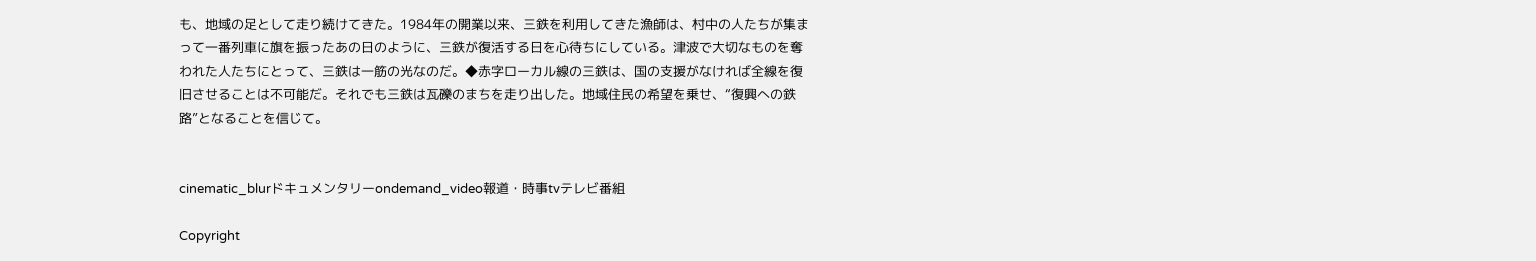も、地域の足として走り続けてきた。1984年の開業以来、三鉄を利用してきた漁師は、村中の人たちが集まって一番列車に旗を振ったあの日のように、三鉄が復活する日を心待ちにしている。津波で大切なものを奪われた人たちにとって、三鉄は一筋の光なのだ。◆赤字ローカル線の三鉄は、国の支援がなければ全線を復旧させることは不可能だ。それでも三鉄は瓦礫のまちを走り出した。地域住民の希望を乗せ、“復興への鉄路”となることを信じて。


cinematic_blurドキュメンタリーondemand_video報道・時事tvテレビ番組

Copyright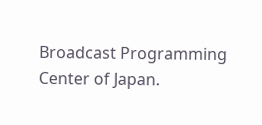Broadcast Programming Center of Japan.